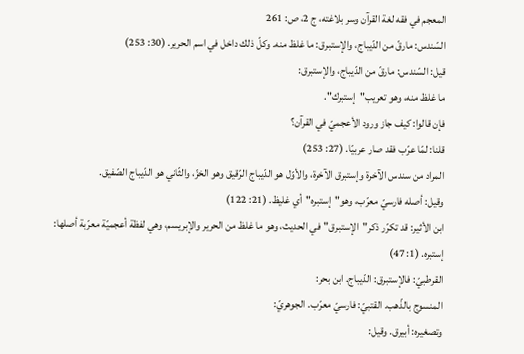المعجم في فقه لغة القرآن وسر بلاغته، ج 2، ص: 261
السّندس: مارقّ من الدّيباج، والإستبرق: ما غلظ منه. وكلّ ذلك داخل في اسم الحرير. (30: 253)
قيل: السّندس: مارقّ من الدّيباج، والإستبرق:
ما غلظ منه، وهو تعريب"إستبرك".
فإن قالوا: كيف جاز ورود الأعجميّ في القرآن؟
قلنا: لمّا عرّب فقد صار عربيّا. (27: 253)
المراد من سندس الآخرة وإستبرق الآخرة، والأوّل هو الدّيباج الرّقيق وهو الخزّ، والثّاني هو الدّيباج الصّفيق.
وقيل: أصله فارسيّ معرّب، وهو"إستبره"أي غليظ. (21: 122)
ابن الأثير: قد تكرّر ذكر"الإستبرق"في الحديث، وهو ما غلظ من الحرير والإبريسم، وهي لفظة أعجميّة معرّبة أصلها: إستبره. (1: 47)
القرطبيّ: فالإستبرق: الدّيباج. ابن بحر:
المنسوج بالذّهب. القتبيّ: فارسيّ معرّب. الجوهريّ:
وتصغيره: أبيرق. وقيل: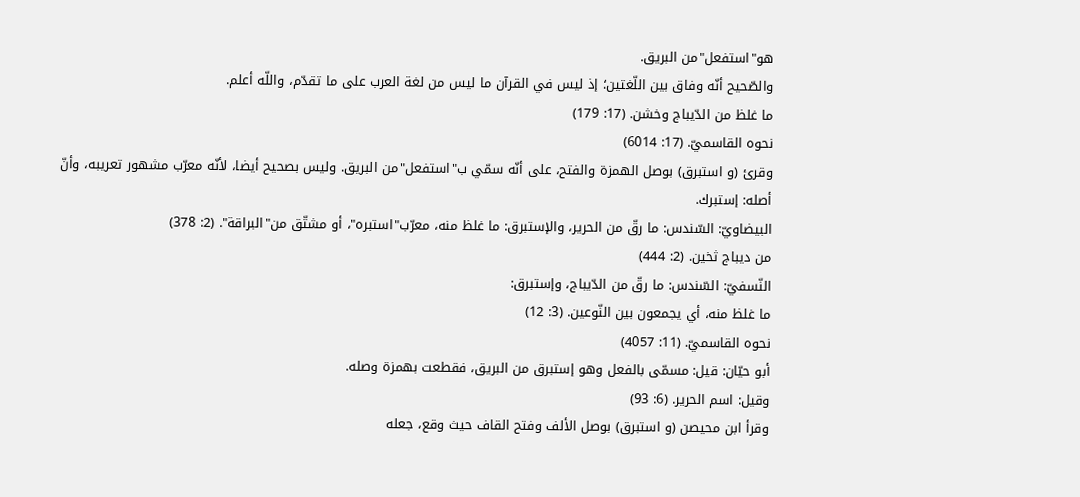هو"استفعل"من البريق.
والصّحيح أنّه وفاق بين اللّغتين؛ إذ ليس في القرآن ما ليس من لغة العرب على ما تقدّم، واللّه أعلم.
ما غلظ من الدّيباج وخشن. (17: 179)
نحوه القاسميّ. (17: 6014)
وقرئ (و استبرق) بوصل الهمزة والفتح، على أنّه سمّي ب"استفعل"من البريق. وليس بصحيح أيضا، لأنّه معرّب مشهور تعريبه، وأنّ أصله: إستبرك.
البيضاويّ: السّندس: ما رقّ من الحرير، والإستبرق: ما غلظ منه، معرّب"استبره"، أو مشتّق من"البراقة". (2: 378)
من ديباج ثخين. (2: 444)
النّسفيّ: السّندس: ما رقّ من الدّيباج، وإستبرق:
ما غلظ منه، أي يجمعون بين النّوعين. (3: 12)
نحوه القاسميّ. (11: 4057)
أبو حيّان: قيل: مسمّى بالفعل وهو إستبرق من البريق، فقطعت بهمزة وصله.
وقيل: اسم الحرير. (6: 93)
وقرأ ابن محيصن (و استبرق) بوصل الألف وفتح القاف حيث وقع، جعله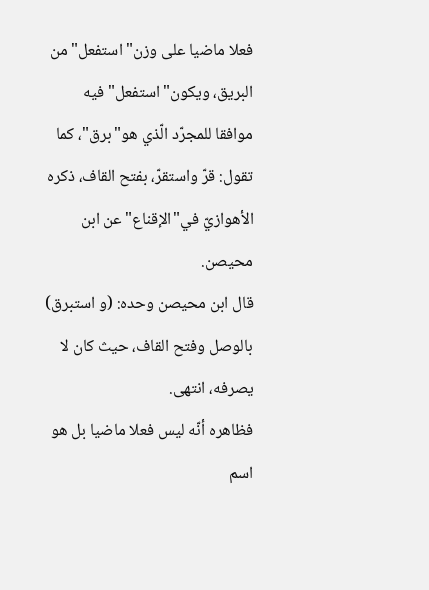فعلا ماضيا على وزن"استفعل"من البريق، ويكون"استفعل"فيه موافقا للمجرّد الّذي هو"برق"، كما تقول: قرّ واستقرّ، بفتح القاف، ذكره الأهوازيّ في"الإقناع"عن ابن محيصن.
قال ابن محيصن وحده: (و استبرق) بالوصل وفتح القاف، حيث كان لا يصرفه، انتهى.
فظاهره أنّه ليس فعلا ماضيا بل هو اسم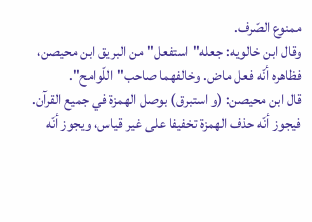ممنوع الصّرف.
وقال ابن خالويه: جعله"استفعل"من البريق ابن محيصن، فظاهره أنّه فعل ماض. وخالفهما صاحب"اللّوامح".
قال ابن محيصن: (و استبرق) بوصل الهمزة في جميع القرآن.
فيجوز أنّه حذف الهمزة تخفيفا على غير قياس، ويجوز أنّه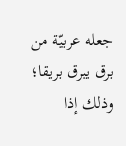جعله عربيّة من برق يبرق بريقا؛ وذلك إذا